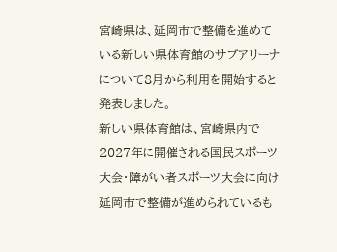宮崎県は、延岡市で整備を進めている新しい県体育館のサブアリーナについて8月から利用を開始すると発表しました。
新しい県体育館は、宮崎県内で2027年に開催される国民スポーツ大会・障がい者スポーツ大会に向け延岡市で整備が進められているも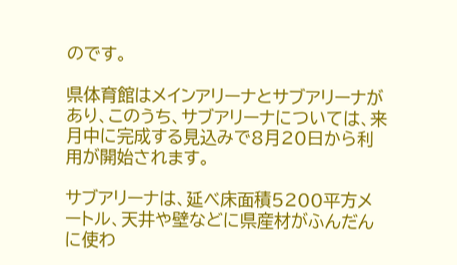のです。

県体育館はメインアリーナとサブアリーナがあり、このうち、サブアリーナについては、来月中に完成する見込みで8月20日から利用が開始されます。

サブアリーナは、延べ床面積5200平方メートル、天井や壁などに県産材がふんだんに使わ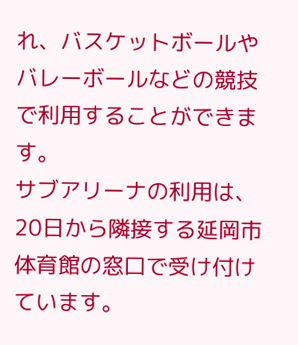れ、バスケットボールやバレーボールなどの競技で利用することができます。
サブアリーナの利用は、20日から隣接する延岡市体育館の窓口で受け付けています。